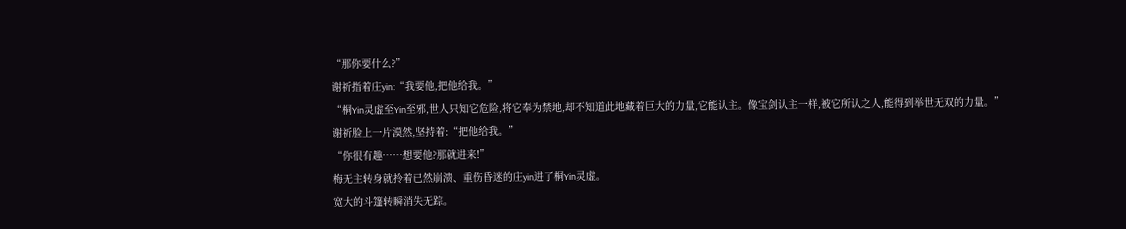“那你要什么?”
谢祈指着庄yin:“我要他,把他给我。”
“桐Yin灵虚至Yin至邪,世人只知它危险,将它奉为禁地,却不知道此地藏着巨大的力量,它能认主。像宝剑认主一样,被它所认之人,能得到举世无双的力量。”
谢祈脸上一片漠然,坚持着:“把他给我。”
“你很有趣……想要他?那就进来!”
梅无主转身就拎着已然崩溃、重伤昏迷的庄yin进了桐Yin灵虚。
宽大的斗篷转瞬消失无踪。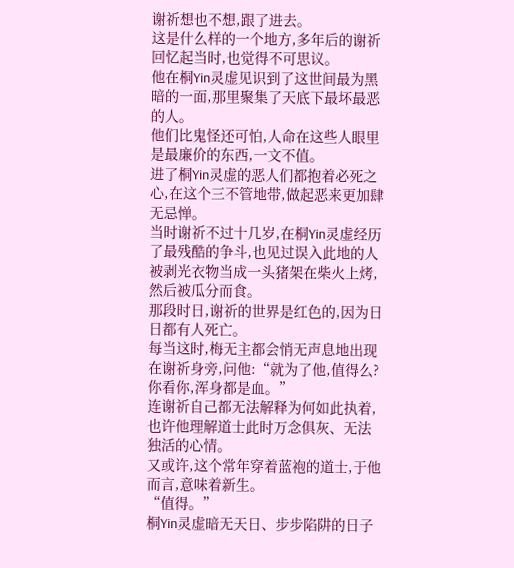谢祈想也不想,跟了进去。
这是什么样的一个地方,多年后的谢祈回忆起当时,也觉得不可思议。
他在桐Yin灵虚见识到了这世间最为黑暗的一面,那里聚集了天底下最坏最恶的人。
他们比鬼怪还可怕,人命在这些人眼里是最廉价的东西,一文不值。
进了桐Yin灵虚的恶人们都抱着必死之心,在这个三不管地带,做起恶来更加肆无忌惮。
当时谢祈不过十几岁,在桐Yin灵虚经历了最残酷的争斗,也见过误入此地的人被剥光衣物当成一头猪架在柴火上烤,然后被瓜分而食。
那段时日,谢祈的世界是红色的,因为日日都有人死亡。
每当这时,梅无主都会悄无声息地出现在谢祈身旁,问他:“就为了他,值得么?你看你,浑身都是血。”
连谢祈自己都无法解释为何如此执着,也许他理解道士此时万念俱灰、无法独活的心情。
又或许,这个常年穿着蓝袍的道士,于他而言,意味着新生。
“值得。”
桐Yin灵虚暗无天日、步步陷阱的日子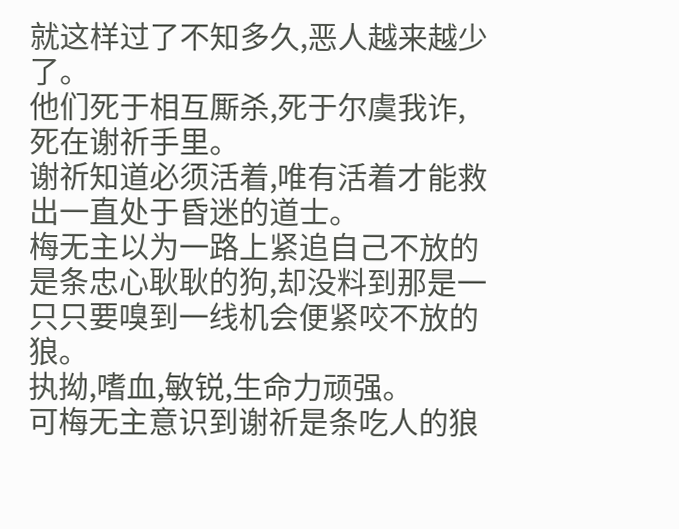就这样过了不知多久,恶人越来越少了。
他们死于相互厮杀,死于尔虞我诈,死在谢祈手里。
谢祈知道必须活着,唯有活着才能救出一直处于昏迷的道士。
梅无主以为一路上紧追自己不放的是条忠心耿耿的狗,却没料到那是一只只要嗅到一线机会便紧咬不放的狼。
执拗,嗜血,敏锐,生命力顽强。
可梅无主意识到谢祈是条吃人的狼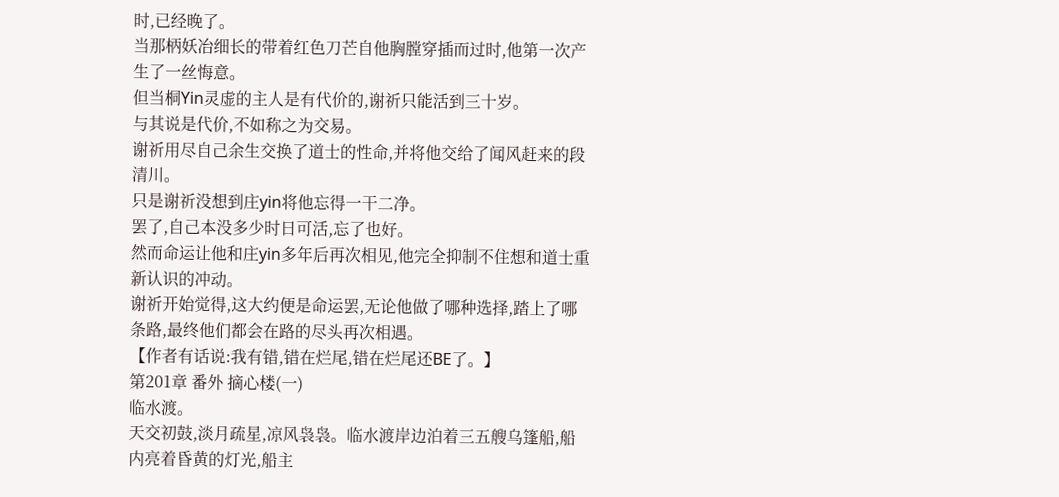时,已经晚了。
当那柄妖冶细长的带着红色刀芒自他胸膛穿插而过时,他第一次产生了一丝悔意。
但当桐Yin灵虚的主人是有代价的,谢祈只能活到三十岁。
与其说是代价,不如称之为交易。
谢祈用尽自己余生交换了道士的性命,并将他交给了闻风赶来的段清川。
只是谢祈没想到庄yin将他忘得一干二净。
罢了,自己本没多少时日可活,忘了也好。
然而命运让他和庄yin多年后再次相见,他完全抑制不住想和道士重新认识的冲动。
谢祈开始觉得,这大约便是命运罢,无论他做了哪种选择,踏上了哪条路,最终他们都会在路的尽头再次相遇。
【作者有话说:我有错,错在烂尾,错在烂尾还BE了。】
第201章 番外 摘心楼(一)
临水渡。
天交初鼓,淡月疏星,凉风袅袅。临水渡岸边泊着三五艘乌篷船,船内亮着昏黄的灯光,船主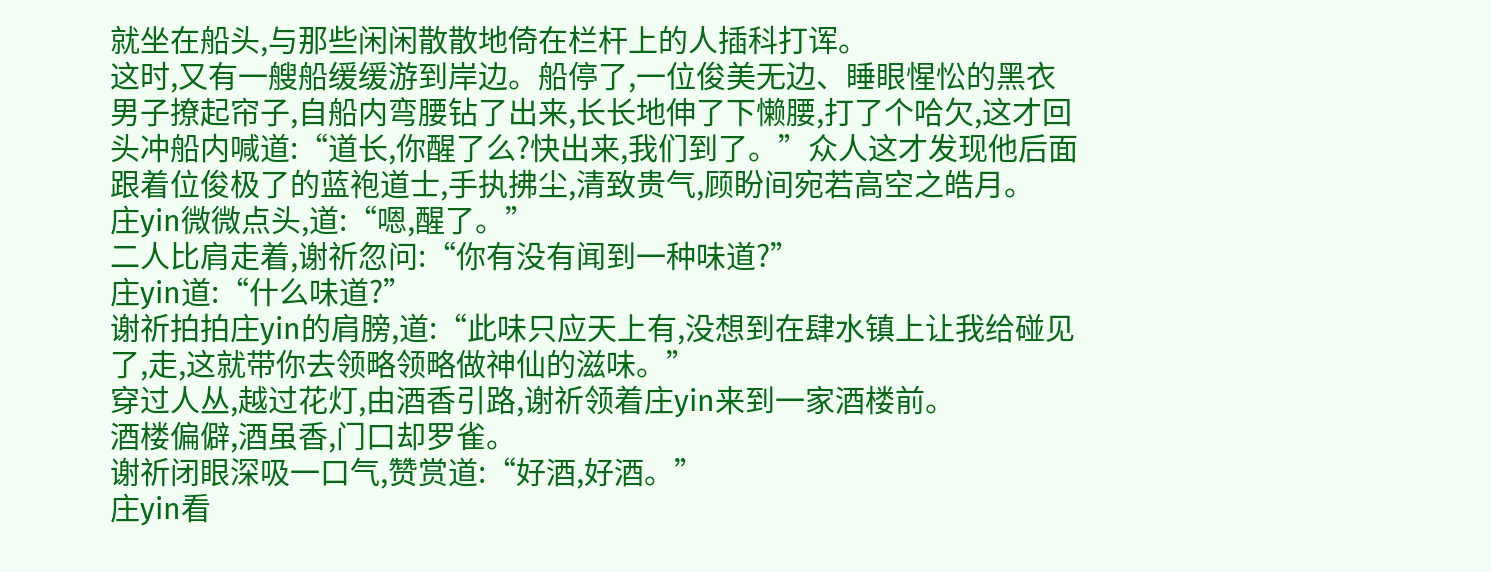就坐在船头,与那些闲闲散散地倚在栏杆上的人插科打诨。
这时,又有一艘船缓缓游到岸边。船停了,一位俊美无边、睡眼惺忪的黑衣男子撩起帘子,自船内弯腰钻了出来,长长地伸了下懒腰,打了个哈欠,这才回头冲船内喊道:“道长,你醒了么?快出来,我们到了。”众人这才发现他后面跟着位俊极了的蓝袍道士,手执拂尘,清致贵气,顾盼间宛若高空之皓月。
庄yin微微点头,道:“嗯,醒了。”
二人比肩走着,谢祈忽问:“你有没有闻到一种味道?”
庄yin道:“什么味道?”
谢祈拍拍庄yin的肩膀,道:“此味只应天上有,没想到在肆水镇上让我给碰见了,走,这就带你去领略领略做神仙的滋味。”
穿过人丛,越过花灯,由酒香引路,谢祈领着庄yin来到一家酒楼前。
酒楼偏僻,酒虽香,门口却罗雀。
谢祈闭眼深吸一口气,赞赏道:“好酒,好酒。”
庄yin看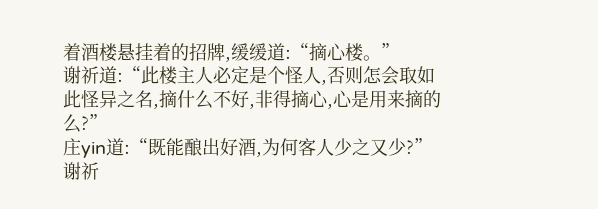着酒楼悬挂着的招牌,缓缓道:“摘心楼。”
谢祈道:“此楼主人必定是个怪人,否则怎会取如此怪异之名,摘什么不好,非得摘心,心是用来摘的么?”
庄yin道:“既能酿出好酒,为何客人少之又少?”
谢祈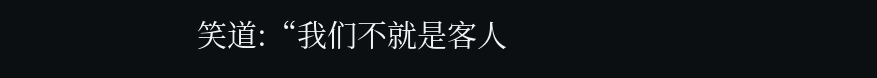笑道:“我们不就是客人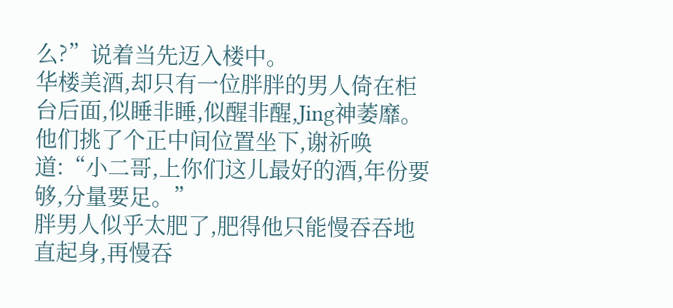么?”说着当先迈入楼中。
华楼美酒,却只有一位胖胖的男人倚在柜台后面,似睡非睡,似醒非醒,Jing神萎靡。
他们挑了个正中间位置坐下,谢祈唤道:“小二哥,上你们这儿最好的酒,年份要够,分量要足。”
胖男人似乎太肥了,肥得他只能慢吞吞地直起身,再慢吞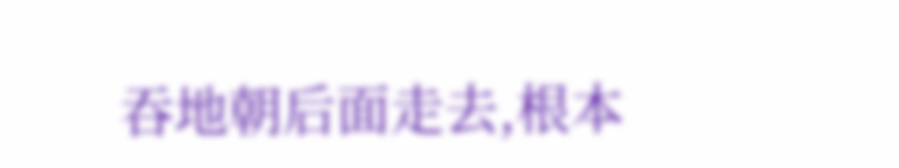吞地朝后面走去,根本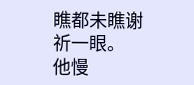瞧都未瞧谢祈一眼。
他慢